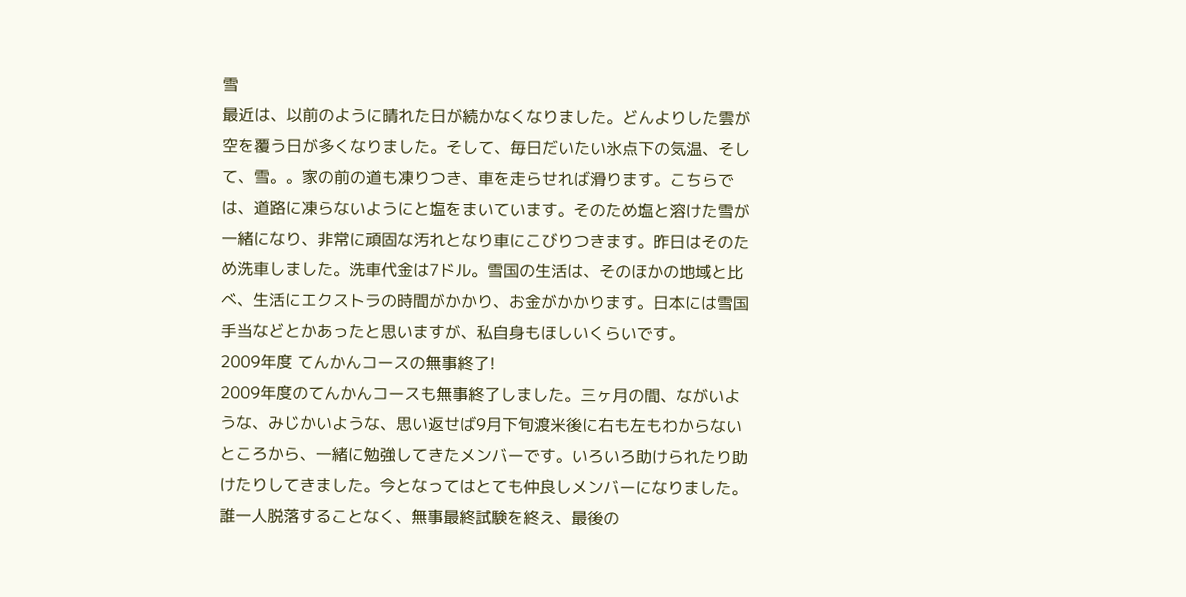雪
最近は、以前のように晴れた日が続かなくなりました。どんよりした雲が空を覆う日が多くなりました。そして、毎日だいたい氷点下の気温、そして、雪。。家の前の道も凍りつき、車を走らせれば滑ります。こちらでは、道路に凍らないようにと塩をまいています。そのため塩と溶けた雪が一緒になり、非常に頑固な汚れとなり車にこびりつきます。昨日はそのため洗車しました。洗車代金は7ドル。雪国の生活は、そのほかの地域と比べ、生活にエクストラの時間がかかり、お金がかかります。日本には雪国手当などとかあったと思いますが、私自身もほしいくらいです。
2009年度 てんかんコースの無事終了!
2009年度のてんかんコースも無事終了しました。三ヶ月の間、ながいような、みじかいような、思い返せば9月下旬渡米後に右も左もわからないところから、一緒に勉強してきたメンバーです。いろいろ助けられたり助けたりしてきました。今となってはとても仲良しメンバーになりました。誰一人脱落することなく、無事最終試験を終え、最後の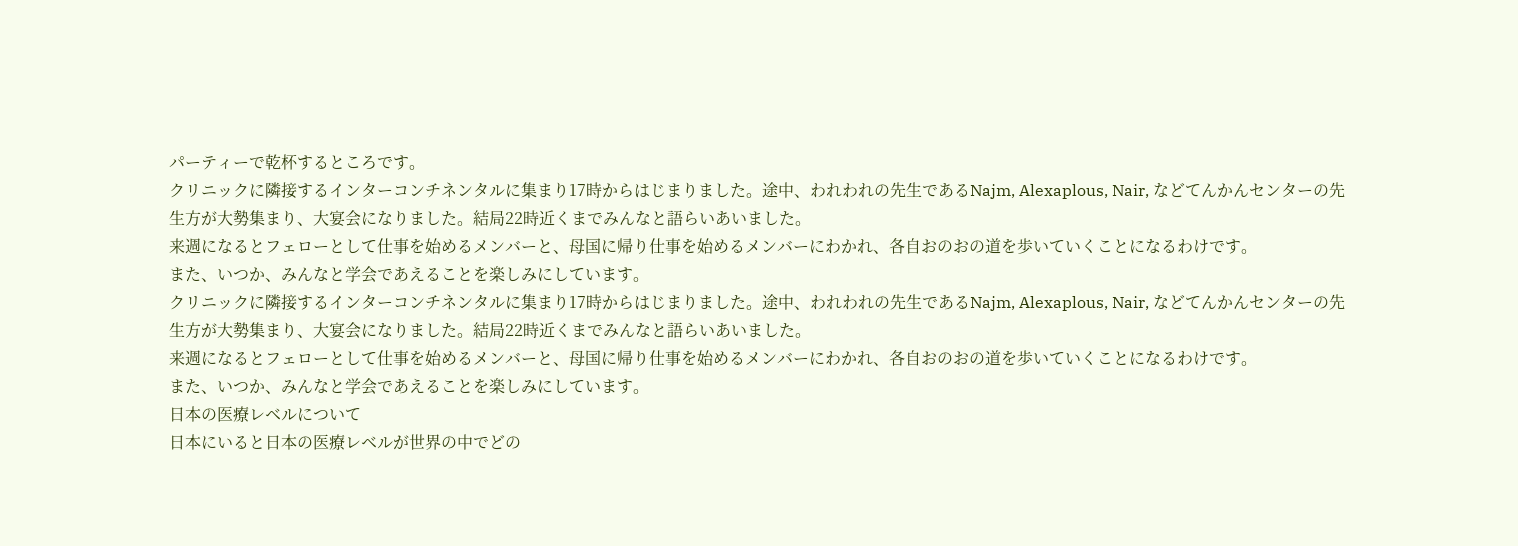パーティーで乾杯するところです。
クリニックに隣接するインターコンチネンタルに集まり17時からはじまりました。途中、われわれの先生であるNajm, Alexaplous, Nair, などてんかんセンターの先生方が大勢集まり、大宴会になりました。結局22時近くまでみんなと語らいあいました。
来週になるとフェローとして仕事を始めるメンバーと、母国に帰り仕事を始めるメンバーにわかれ、各自おのおの道を歩いていくことになるわけです。
また、いつか、みんなと学会であえることを楽しみにしています。
クリニックに隣接するインターコンチネンタルに集まり17時からはじまりました。途中、われわれの先生であるNajm, Alexaplous, Nair, などてんかんセンターの先生方が大勢集まり、大宴会になりました。結局22時近くまでみんなと語らいあいました。
来週になるとフェローとして仕事を始めるメンバーと、母国に帰り仕事を始めるメンバーにわかれ、各自おのおの道を歩いていくことになるわけです。
また、いつか、みんなと学会であえることを楽しみにしています。
日本の医療レベルについて
日本にいると日本の医療レベルが世界の中でどの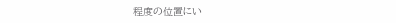程度の位置にい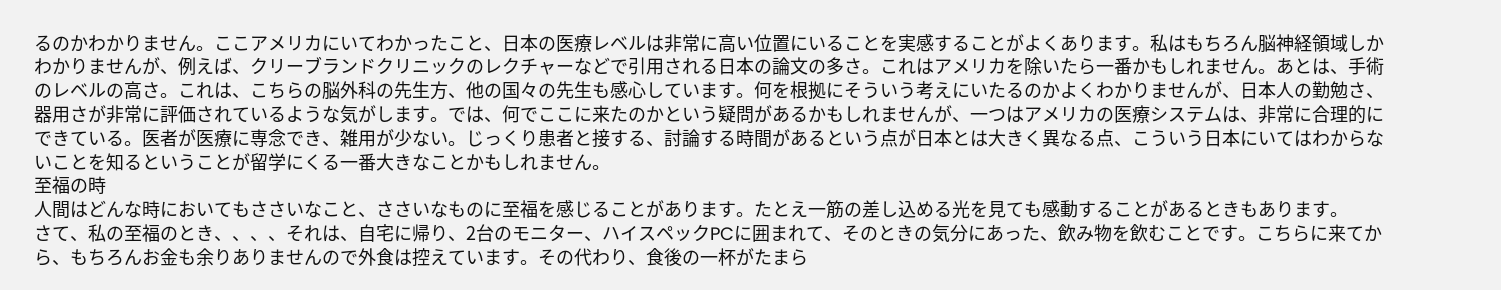るのかわかりません。ここアメリカにいてわかったこと、日本の医療レベルは非常に高い位置にいることを実感することがよくあります。私はもちろん脳神経領域しかわかりませんが、例えば、クリーブランドクリニックのレクチャーなどで引用される日本の論文の多さ。これはアメリカを除いたら一番かもしれません。あとは、手術のレベルの高さ。これは、こちらの脳外科の先生方、他の国々の先生も感心しています。何を根拠にそういう考えにいたるのかよくわかりませんが、日本人の勤勉さ、器用さが非常に評価されているような気がします。では、何でここに来たのかという疑問があるかもしれませんが、一つはアメリカの医療システムは、非常に合理的にできている。医者が医療に専念でき、雑用が少ない。じっくり患者と接する、討論する時間があるという点が日本とは大きく異なる点、こういう日本にいてはわからないことを知るということが留学にくる一番大きなことかもしれません。
至福の時
人間はどんな時においてもささいなこと、ささいなものに至福を感じることがあります。たとえ一筋の差し込める光を見ても感動することがあるときもあります。
さて、私の至福のとき、、、、それは、自宅に帰り、2台のモニター、ハイスペックPCに囲まれて、そのときの気分にあった、飲み物を飲むことです。こちらに来てから、もちろんお金も余りありませんので外食は控えています。その代わり、食後の一杯がたまら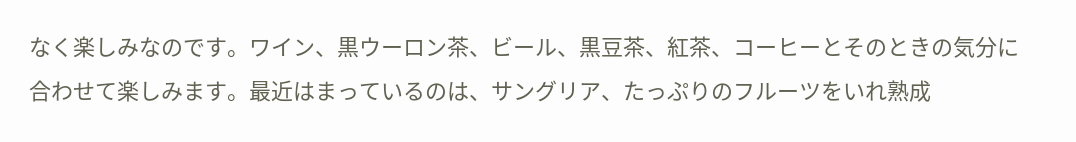なく楽しみなのです。ワイン、黒ウーロン茶、ビール、黒豆茶、紅茶、コーヒーとそのときの気分に合わせて楽しみます。最近はまっているのは、サングリア、たっぷりのフルーツをいれ熟成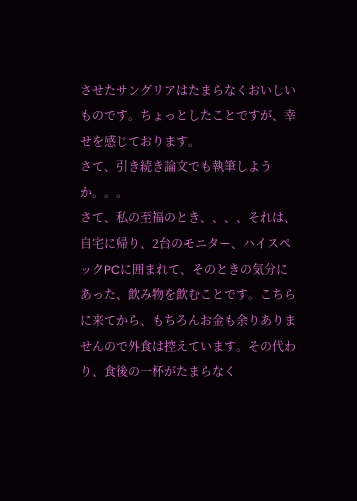させたサングリアはたまらなくおいしいものです。ちょっとしたことですが、幸せを感じております。
さて、引き続き論文でも執筆しようか。。。
さて、私の至福のとき、、、、それは、自宅に帰り、2台のモニター、ハイスペックPCに囲まれて、そのときの気分にあった、飲み物を飲むことです。こちらに来てから、もちろんお金も余りありませんので外食は控えています。その代わり、食後の一杯がたまらなく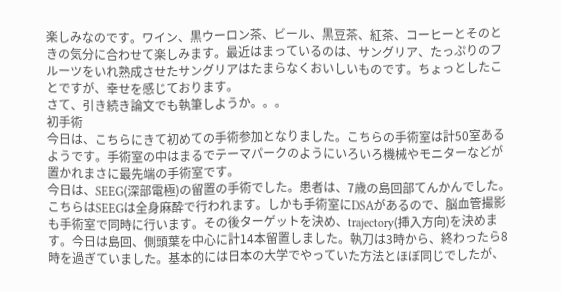楽しみなのです。ワイン、黒ウーロン茶、ビール、黒豆茶、紅茶、コーヒーとそのときの気分に合わせて楽しみます。最近はまっているのは、サングリア、たっぷりのフルーツをいれ熟成させたサングリアはたまらなくおいしいものです。ちょっとしたことですが、幸せを感じております。
さて、引き続き論文でも執筆しようか。。。
初手術
今日は、こちらにきて初めての手術参加となりました。こちらの手術室は計50室あるようです。手術室の中はまるでテーマパークのようにいろいろ機械やモニターなどが置かれまさに最先端の手術室です。
今日は、SEEG(深部電極)の留置の手術でした。患者は、7歳の島回部てんかんでした。こちらはSEEGは全身麻酔で行われます。しかも手術室にDSAがあるので、脳血管撮影も手術室で同時に行います。その後ターゲットを決め、trajectory(挿入方向)を決めます。今日は島回、側頭葉を中心に計14本留置しました。執刀は3時から、終わったら8時を過ぎていました。基本的には日本の大学でやっていた方法とほぼ同じでしたが、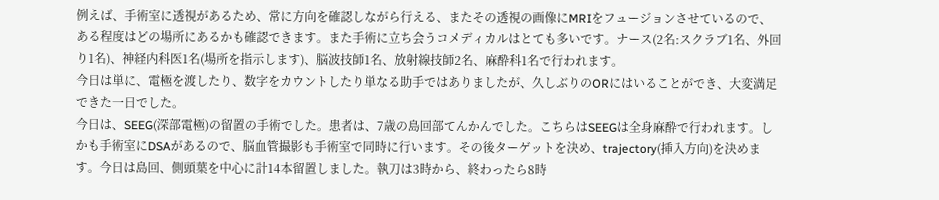例えば、手術室に透視があるため、常に方向を確認しながら行える、またその透視の画像にMRIをフュージョンさせているので、ある程度はどの場所にあるかも確認できます。また手術に立ち会うコメディカルはとても多いです。ナース(2名:スクラブ1名、外回り1名)、神経内科医1名(場所を指示します)、脳波技師1名、放射線技師2名、麻酔科1名で行われます。
今日は単に、電極を渡したり、数字をカウントしたり単なる助手ではありましたが、久しぶりのORにはいることができ、大変満足できた一日でした。
今日は、SEEG(深部電極)の留置の手術でした。患者は、7歳の島回部てんかんでした。こちらはSEEGは全身麻酔で行われます。しかも手術室にDSAがあるので、脳血管撮影も手術室で同時に行います。その後ターゲットを決め、trajectory(挿入方向)を決めます。今日は島回、側頭葉を中心に計14本留置しました。執刀は3時から、終わったら8時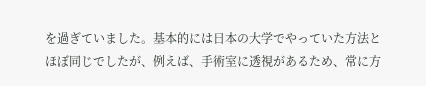を過ぎていました。基本的には日本の大学でやっていた方法とほぼ同じでしたが、例えば、手術室に透視があるため、常に方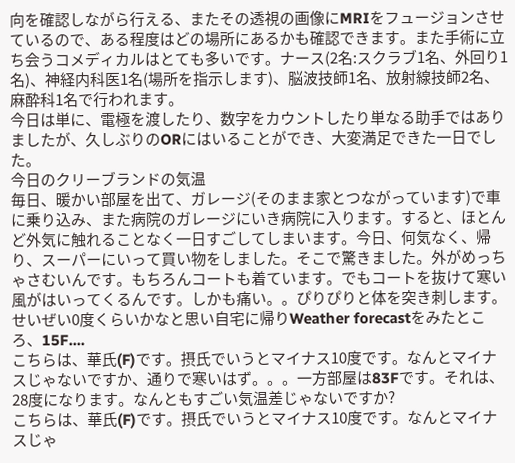向を確認しながら行える、またその透視の画像にMRIをフュージョンさせているので、ある程度はどの場所にあるかも確認できます。また手術に立ち会うコメディカルはとても多いです。ナース(2名:スクラブ1名、外回り1名)、神経内科医1名(場所を指示します)、脳波技師1名、放射線技師2名、麻酔科1名で行われます。
今日は単に、電極を渡したり、数字をカウントしたり単なる助手ではありましたが、久しぶりのORにはいることができ、大変満足できた一日でした。
今日のクリーブランドの気温
毎日、暖かい部屋を出て、ガレージ(そのまま家とつながっています)で車に乗り込み、また病院のガレージにいき病院に入ります。すると、ほとんど外気に触れることなく一日すごしてしまいます。今日、何気なく、帰り、スーパーにいって買い物をしました。そこで驚きました。外がめっちゃさむいんです。もちろんコートも着ています。でもコートを抜けて寒い風がはいってくるんです。しかも痛い。。ぴりぴりと体を突き刺します。せいぜい0度くらいかなと思い自宅に帰りWeather forecastをみたところ、15F....
こちらは、華氏(F)です。摂氏でいうとマイナス10度です。なんとマイナスじゃないですか、通りで寒いはず。。。一方部屋は83Fです。それは、28度になります。なんともすごい気温差じゃないですか?
こちらは、華氏(F)です。摂氏でいうとマイナス10度です。なんとマイナスじゃ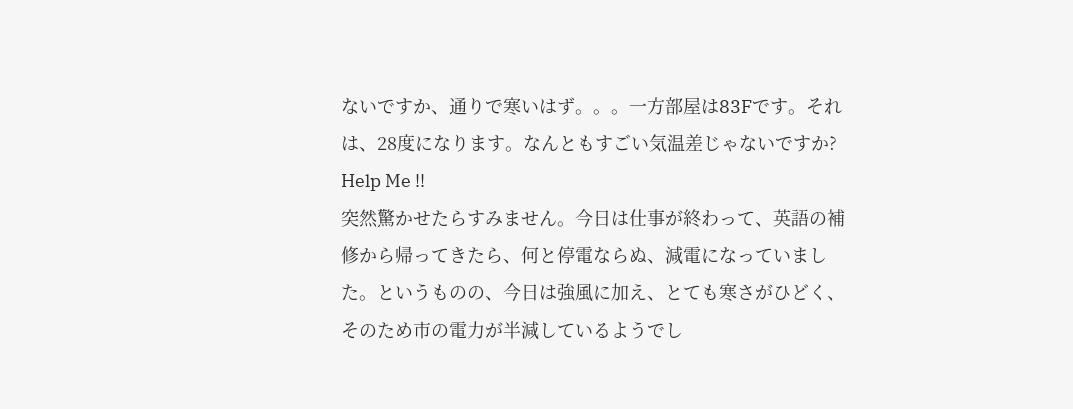ないですか、通りで寒いはず。。。一方部屋は83Fです。それは、28度になります。なんともすごい気温差じゃないですか?
Help Me !!
突然驚かせたらすみません。今日は仕事が終わって、英語の補修から帰ってきたら、何と停電ならぬ、減電になっていました。というものの、今日は強風に加え、とても寒さがひどく、そのため市の電力が半減しているようでし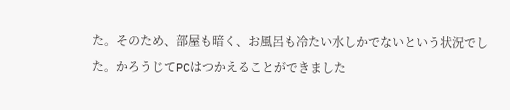た。そのため、部屋も暗く、お風呂も冷たい水しかでないという状況でした。かろうじてPCはつかえることができました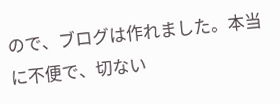ので、ブログは作れました。本当に不便で、切ない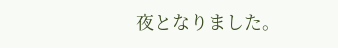夜となりました。